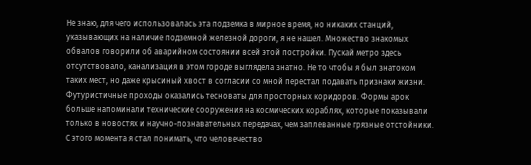Не знаю, для чего использовалась эта подземка в мирное время, но никаких станций, указывающих на наличие подземной железной дороги, я не нашел. Множество знакомых обвалов говорили об аварийном состоянии всей этой постройки. Пускай метро здесь отсутствовало, канализация в этом городе выглядела знатно. Не то чтобы я был знатоком таких мест, но даже крысиный хвост в согласии со мной перестал подавать признаки жизни. Футуристичные проходы оказались тесноваты для просторных коридоров. Формы арок больше напоминали технические сооружения на космических кораблях, которые показывали только в новостях и научно-познавательных передачах, чем заплеванные грязные отстойники.
С этого момента я стал понимать, что человечество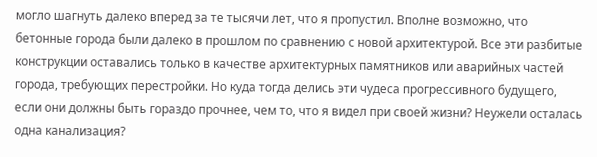могло шагнуть далеко вперед за те тысячи лет, что я пропустил. Вполне возможно, что бетонные города были далеко в прошлом по сравнению с новой архитектурой. Все эти разбитые конструкции оставались только в качестве архитектурных памятников или аварийных частей города, требующих перестройки. Но куда тогда делись эти чудеса прогрессивного будущего, если они должны быть гораздо прочнее, чем то, что я видел при своей жизни? Неужели осталась одна канализация?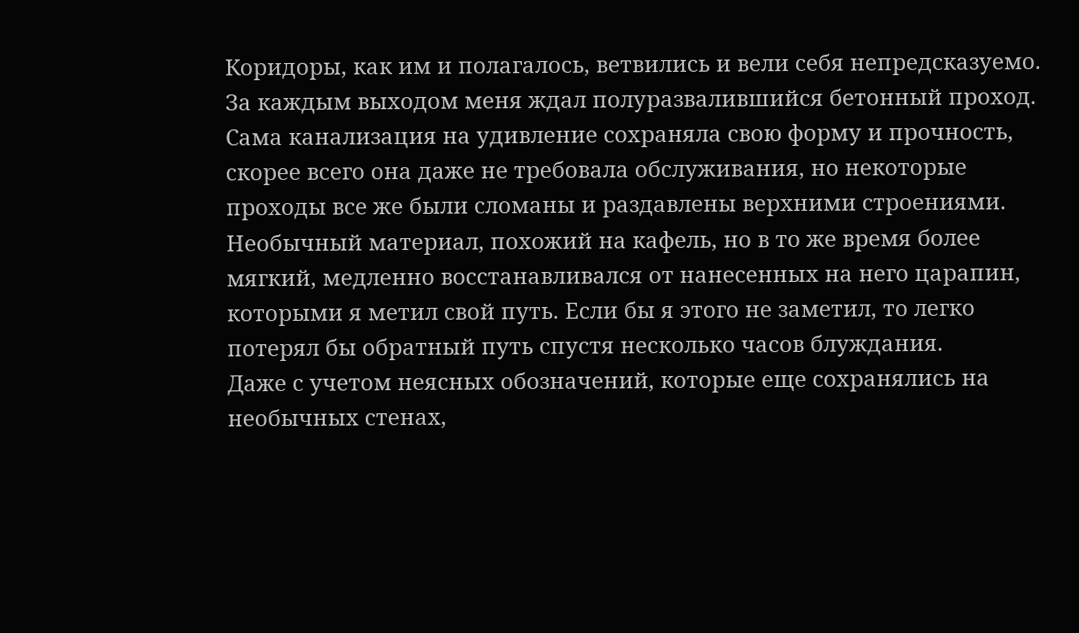Коридоры, как им и полагалось, ветвились и вели себя непредсказуемо. За каждым выходом меня ждал полуразвалившийся бетонный проход. Сама канализация на удивление сохраняла свою форму и прочность, скорее всего она даже не требовала обслуживания, но некоторые проходы все же были сломаны и раздавлены верхними строениями. Необычный материал, похожий на кафель, но в то же время более мягкий, медленно восстанавливался от нанесенных на него царапин, которыми я метил свой путь. Если бы я этого не заметил, то легко потерял бы обратный путь спустя несколько часов блуждания.
Даже с учетом неясных обозначений, которые еще сохранялись на необычных стенах,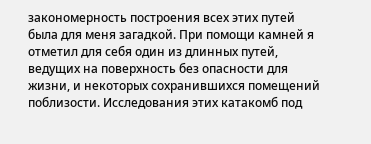закономерность построения всех этих путей была для меня загадкой. При помощи камней я отметил для себя один из длинных путей, ведущих на поверхность без опасности для жизни, и некоторых сохранившихся помещений поблизости. Исследования этих катакомб под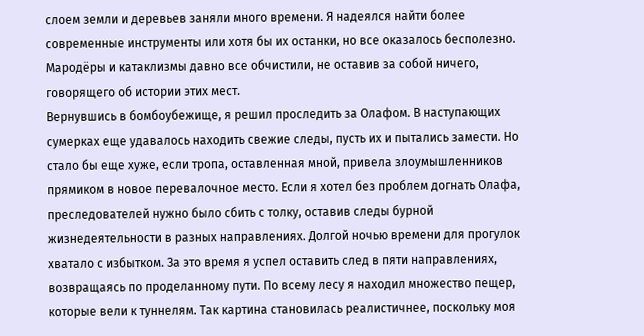слоем земли и деревьев заняли много времени. Я надеялся найти более современные инструменты или хотя бы их останки, но все оказалось бесполезно. Мародёры и катаклизмы давно все обчистили, не оставив за собой ничего, говорящего об истории этих мест.
Вернувшись в бомбоубежище, я решил проследить за Олафом. В наступающих сумерках еще удавалось находить свежие следы, пусть их и пытались замести. Но стало бы еще хуже, если тропа, оставленная мной, привела злоумышленников прямиком в новое перевалочное место. Если я хотел без проблем догнать Олафа, преследователей нужно было сбить с толку, оставив следы бурной жизнедеятельности в разных направлениях. Долгой ночью времени для прогулок хватало с избытком. За это время я успел оставить след в пяти направлениях, возвращаясь по проделанному пути. По всему лесу я находил множество пещер, которые вели к туннелям. Так картина становилась реалистичнее, поскольку моя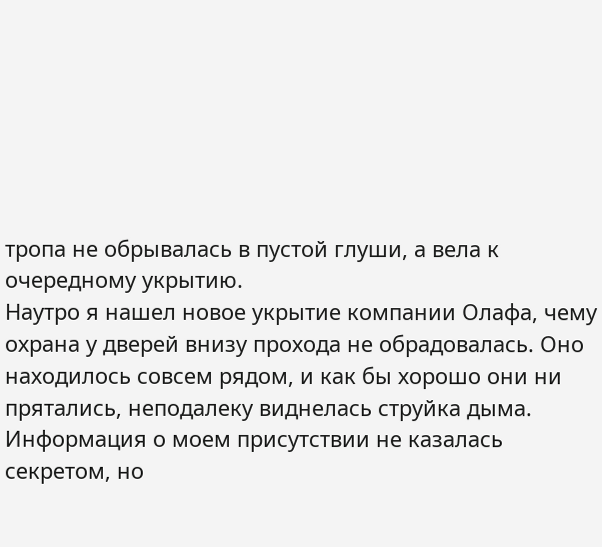тропа не обрывалась в пустой глуши, а вела к очередному укрытию.
Наутро я нашел новое укрытие компании Олафа, чему охрана у дверей внизу прохода не обрадовалась. Оно находилось совсем рядом, и как бы хорошо они ни прятались, неподалеку виднелась струйка дыма. Информация о моем присутствии не казалась секретом, но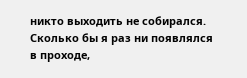никто выходить не собирался. Сколько бы я раз ни появлялся в проходе,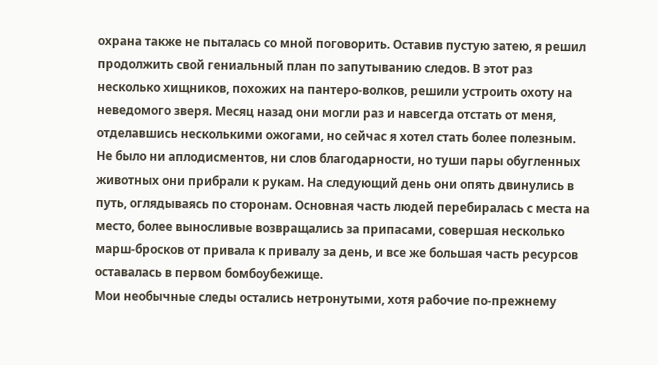охрана также не пыталась со мной поговорить. Оставив пустую затею, я решил продолжить свой гениальный план по запутыванию следов. В этот раз несколько хищников, похожих на пантеро-волков, решили устроить охоту на неведомого зверя. Месяц назад они могли раз и навсегда отстать от меня, отделавшись несколькими ожогами, но сейчас я хотел стать более полезным.
Не было ни аплодисментов, ни слов благодарности, но туши пары обугленных животных они прибрали к рукам. На следующий день они опять двинулись в путь, оглядываясь по сторонам. Основная часть людей перебиралась с места на место, более выносливые возвращались за припасами, совершая несколько марш-бросков от привала к привалу за день, и все же большая часть ресурсов оставалась в первом бомбоубежище.
Мои необычные следы остались нетронутыми, хотя рабочие по-прежнему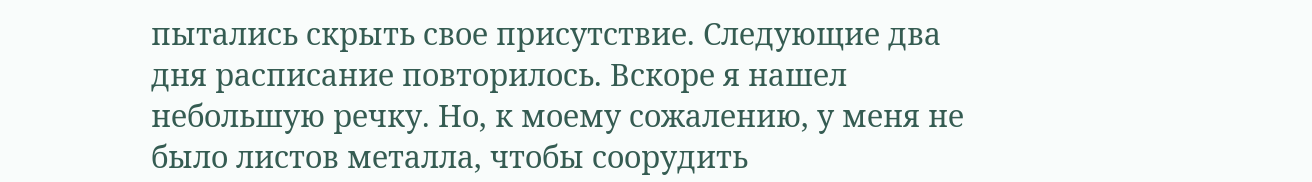пытались скрыть свое присутствие. Следующие два дня расписание повторилось. Вскоре я нашел небольшую речку. Но, к моему сожалению, у меня не было листов металла, чтобы соорудить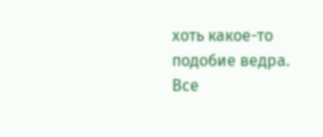хоть какое-то подобие ведра. Все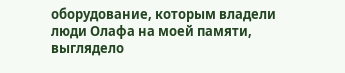оборудование, которым владели люди Олафа на моей памяти, выглядело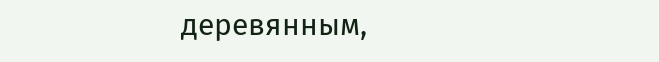деревянным,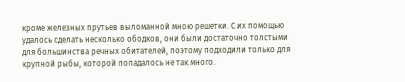кроме железных прутьев выломанной мною решетки. С их помощью удалось сделать несколько ободков, они были достаточно толстыми для большинства речных обитателей, поэтому подходили только для крупной рыбы, которой попадалось не так много.